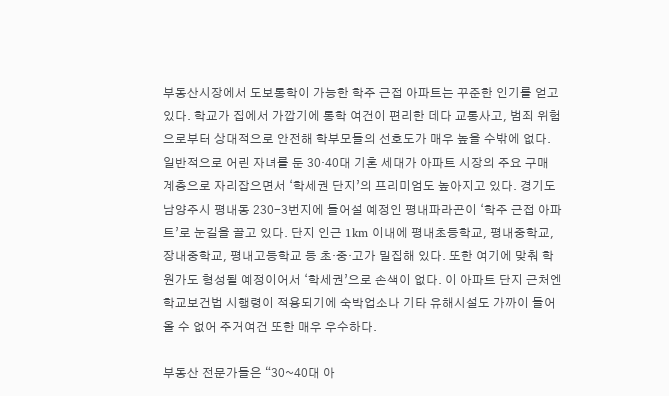부동산시장에서 도보통학이 가능한 학주 근접 아파트는 꾸준한 인기를 얻고 있다. 학교가 집에서 가깝기에 통학 여건이 편리한 데다 교통사고, 범죄 위험으로부터 상대적으로 안전해 학부모들의 선호도가 매우 높을 수밖에 없다.
일반적으로 어린 자녀를 둔 30·40대 기혼 세대가 아파트 시장의 주요 구매 계층으로 자리잡으면서 ‘학세권 단지’의 프리미엄도 높아지고 있다. 경기도 남양주시 평내동 230-3번지에 들어설 예정인 평내파라곤이 ‘학주 근접 아파트’로 눈길을 끌고 있다. 단지 인근 1km 이내에 평내초등학교, 평내중학교, 장내중학교, 평내고등학교 등 초·중·고가 밀집해 있다. 또한 여기에 맞춰 학원가도 형성될 예정이어서 ‘학세권’으로 손색이 없다. 이 아파트 단지 근처엔 학교보건법 시행령이 적용되기에 숙박업소나 기타 유해시설도 가까이 들어올 수 없어 주거여건 또한 매우 우수하다.

부동산 전문가들은 “30~40대 아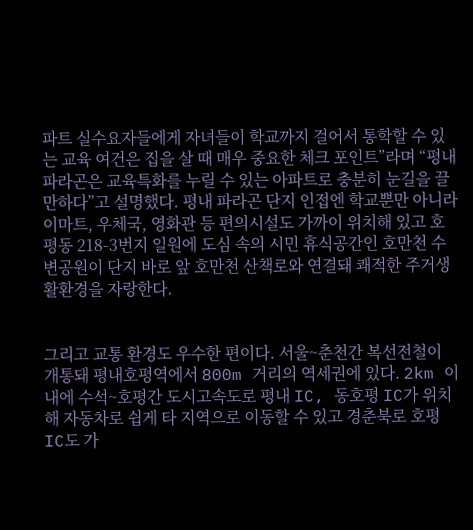파트 실수요자들에게 자녀들이 학교까지 걸어서 통학할 수 있는 교육 여건은 집을 살 때 매우 중요한 체크 포인트”라며 “평내 파라곤은 교육특화를 누릴 수 있는 아파트로 충분히 눈길을 끌 만하다”고 설명했다. 평내 파라곤 단지 인접엔 학교뿐만 아니라 이마트, 우체국, 영화관 등 편의시설도 가까이 위치해 있고 호평동 218-3번지 일원에 도심 속의 시민 휴식공간인 호만천 수변공원이 단지 바로 앞 호만천 산책로와 연결돼 쾌적한 주거생활환경을 자랑한다.


그리고 교통 환경도 우수한 편이다. 서울~춘천간 복선전철이 개통돼 평내호평역에서 800m 거리의 역세권에 있다. 2km 이내에 수석~호평간 도시고속도로 평내 IC, 동호평 IC가 위치해 자동차로 쉽게 타 지역으로 이동할 수 있고 경춘북로 호평 IC도 가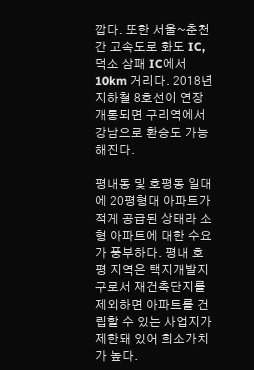깝다. 또한 서울~춘천간 고속도로 화도 IC, 덕소 삼패 IC에서 10km 거리다. 2018년 지하철 8호선이 연장 개통되면 구리역에서 강남으로 환승도 가능해진다.

평내동 및 호평동 일대에 20평형대 아파트가 적게 공급된 상태라 소형 아파트에 대한 수요가 풍부하다. 평내 호평 지역은 택지개발지구로서 재건축단지를 제외하면 아파트를 건립할 수 있는 사업지가 제한돼 있어 희소가치가 높다.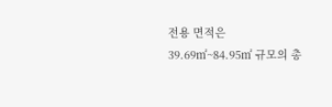전용 면적은 39.69㎡~84.95㎡ 규모의 총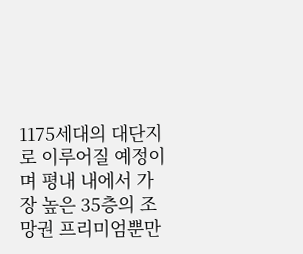1175세대의 대단지로 이루어질 예정이며 평내 내에서 가장 높은 35층의 조망권 프리미엄뿐만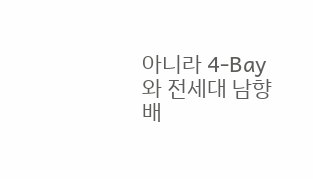아니라 4-Bay와 전세대 남향배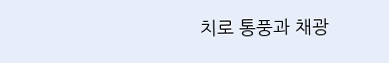치로 통풍과 채광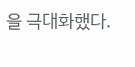을 극대화했다.